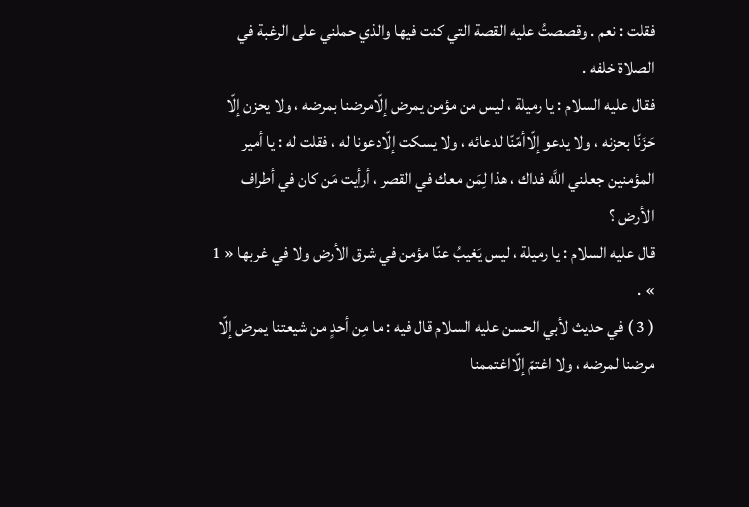فقلت : نعم . وقصصتُ عليه القصة التي كنت فيها والذي حملني على الرغبة في الصلاة خلفه .
فقال عليه السلام : يا رميلة ، ليس من مؤمن يمرض إلّامرضنا بمرضه ، ولا يحزن إلّا حَزَنّا بحزنه ، ولا يدعو إلّاأمّنّا لدعائه ، ولا يسكت إلّادعونا له ، فقلت له : يا أمير المؤمنين جعلني اللَّه فداك ، هذا لِمَن معك في القصر ، أرأيت مَن كان في أطراف الأرض ؟
قال عليه السلام : يا رميلة ، ليس يَغيبُ عنّا مؤمن في شرق الأرض ولا في غربها « 1 » .
( 3 ) في حديث لأبي الحسن عليه السلام قال فيه : ما مِن أحدٍ من شيعتنا يمرض إلّا مرضنا لمرضه ، ولا اغتمّ إلّااغتممنا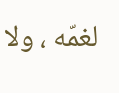لغمّه ، ولا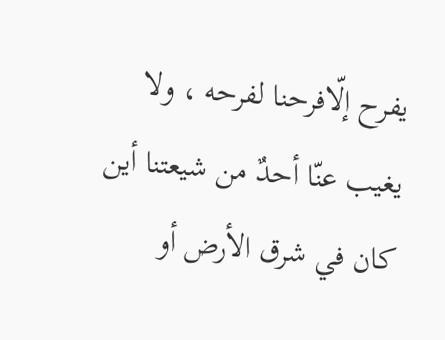يفرح إلّافرحنا لفرحه ، ولا يغيب عنّا أحدٌ من شيعتنا أين كان في شرق الأرض أو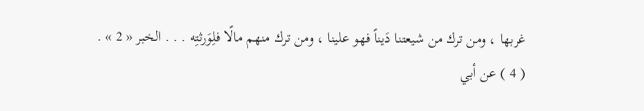غربها ، ومن ترك من شيعتنا دَيناً فهو علينا ، ومن ترك منهم مالًا فلِوَرثتِه . . . الخبر « 2 » .
( 4 ) عن أبي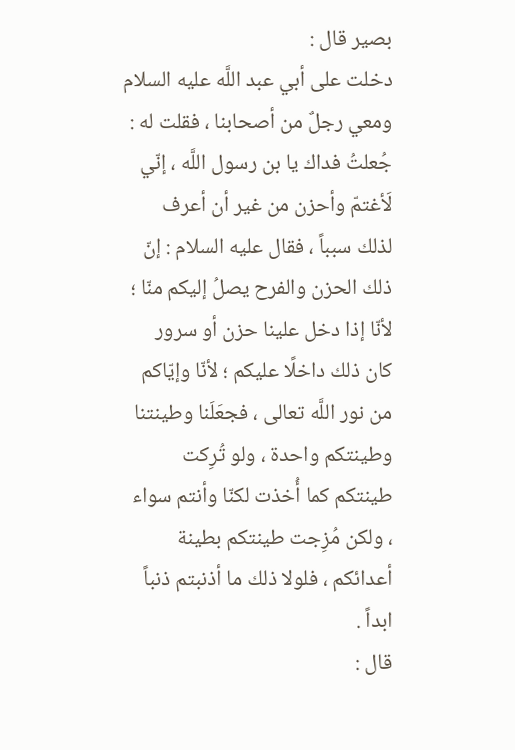بصير قال :
دخلت على أبي عبد اللَّه عليه السلام ومعي رجلٌ من أصحابنا ، فقلت له : جُعلتُ فداك يا بن رسول اللَّه ، إنّي لَأغتمّ وأحزن من غير أن أعرف لذلك سبباً ، فقال عليه السلام : إنّ ذلك الحزن والفرح يصلُ إليكم منّا ؛ لأنّا إذا دخل علينا حزن أو سرور كان ذلك داخلًا عليكم ؛ لأنّا وإيّاكم من نور اللَّه تعالى ، فجعَلَنا وطينتنا وطينتكم واحدة ، ولو تُرِكت طينتكم كما أُخذت لكنّا وأنتم سواء ، ولكن مُزِجت طينتكم بطينة أعدائكم ، فلولا ذلك ما أذنبتم ذنباً ابداً .
قال :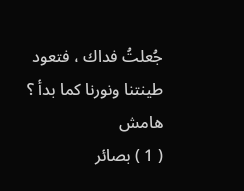جُعلتُ فداك ، فتعود طينتنا ونورنا كما بدأ ؟
هامش
( 1 ) بصائر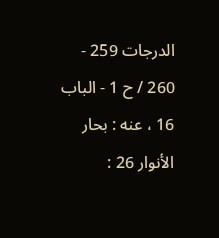الدرجات 259 - 260 / ح 1 - الباب 16 ، عنه : بحار الأنوار 26 :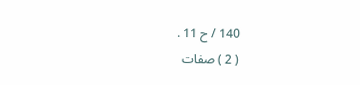140 / ح 11 .
( 2 ) صفات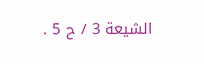الشيعة 3 / ح 5 .